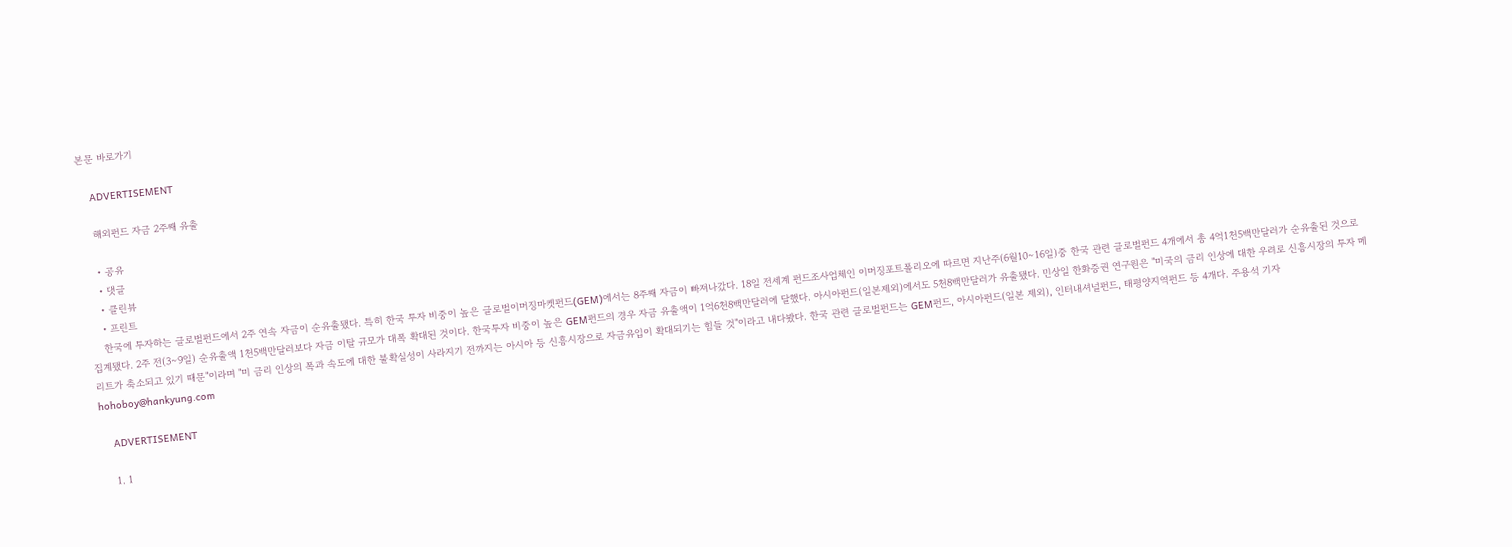본문 바로가기

    ADVERTISEMENT

    해외펀드 자금 2주째 유출

    • 공유
    • 댓글
    • 클린뷰
    • 프린트
    한국에 투자하는 글로벌펀드에서 2주 연속 자금이 순유출됐다. 특히 한국 투자 비중이 높은 글로벌이머징마켓펀드(GEM)에서는 8주째 자금이 빠져나갔다. 18일 전세계 펀드조사업체인 이머징포트폴리오에 따르면 지난주(6월10∼16일)중 한국 관련 글로벌펀드 4개에서 총 4억1천5백만달러가 순유출된 것으로 집계됐다. 2주 전(3∼9일) 순유출액 1천5백만달러보다 자금 이탈 규모가 대폭 확대된 것이다. 한국투자 비중이 높은 GEM펀드의 경우 자금 유출액이 1억6천8백만달러에 달했다. 아시아펀드(일본제외)에서도 5천8백만달러가 유출됐다. 민상일 한화증권 연구원은 "미국의 금리 인상에 대한 우려로 신흥시장의 투자 메리트가 축소되고 있기 때문"이라며 "미 금리 인상의 폭과 속도에 대한 불확실성이 사라지기 전까지는 아시아 등 신흥시장으로 자금유입이 확대되기는 힘들 것"이라고 내다봤다. 한국 관련 글로벌펀드는 GEM펀드, 아시아펀드(일본 제외), 인터내셔널펀드, 태평양지역펀드 등 4개다. 주용석 기자 hohoboy@hankyung.com

    ADVERTISEMENT

    1. 1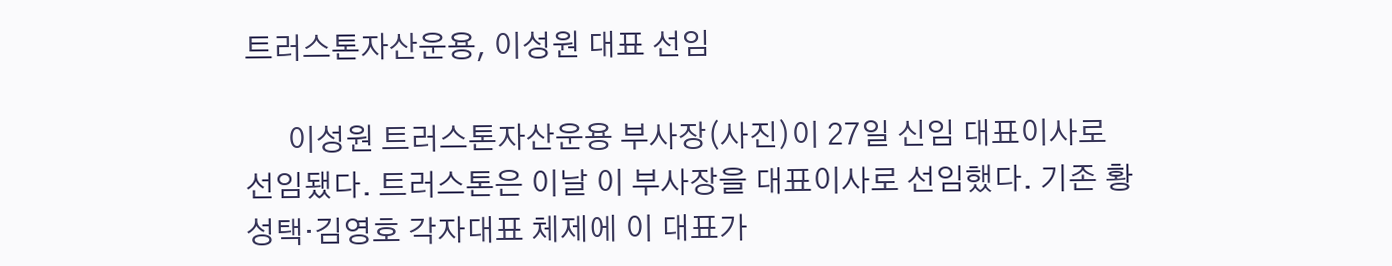트러스톤자산운용, 이성원 대표 선임

      이성원 트러스톤자산운용 부사장(사진)이 27일 신임 대표이사로 선임됐다. 트러스톤은 이날 이 부사장을 대표이사로 선임했다. 기존 황성택·김영호 각자대표 체제에 이 대표가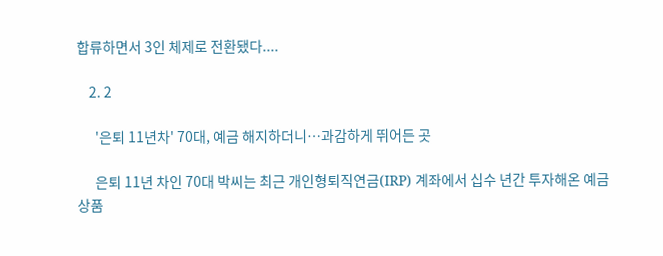합류하면서 3인 체제로 전환됐다....

    2. 2

      '은퇴 11년차' 70대, 예금 해지하더니…과감하게 뛰어든 곳

      은퇴 11년 차인 70대 박씨는 최근 개인형퇴직연금(IRP) 계좌에서 십수 년간 투자해온 예금 상품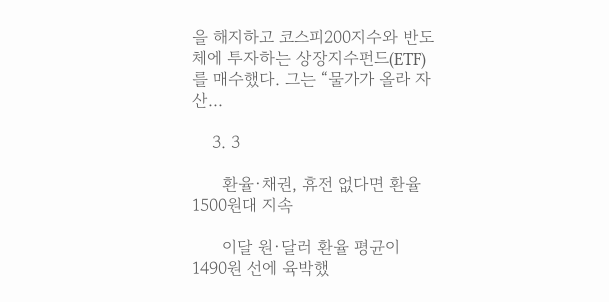을 해지하고 코스피200지수와 반도체에 투자하는 상장지수펀드(ETF)를 매수했다. 그는 “물가가 올라 자산...

    3. 3

      환율·채권, 휴전 없다면 환율 1500원대 지속

      이달 원·달러 환율 평균이 1490원 선에 육박했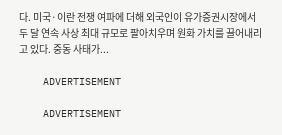다. 미국·이란 전쟁 여파에 더해 외국인이 유가증권시장에서 두 달 연속 사상 최대 규모로 팔아치우며 원화 가치를 끌어내리고 있다. 중동 사태가...

    ADVERTISEMENT

    ADVERTISEMENT